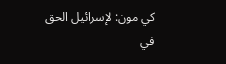كي مون: لإسرائيل الحق في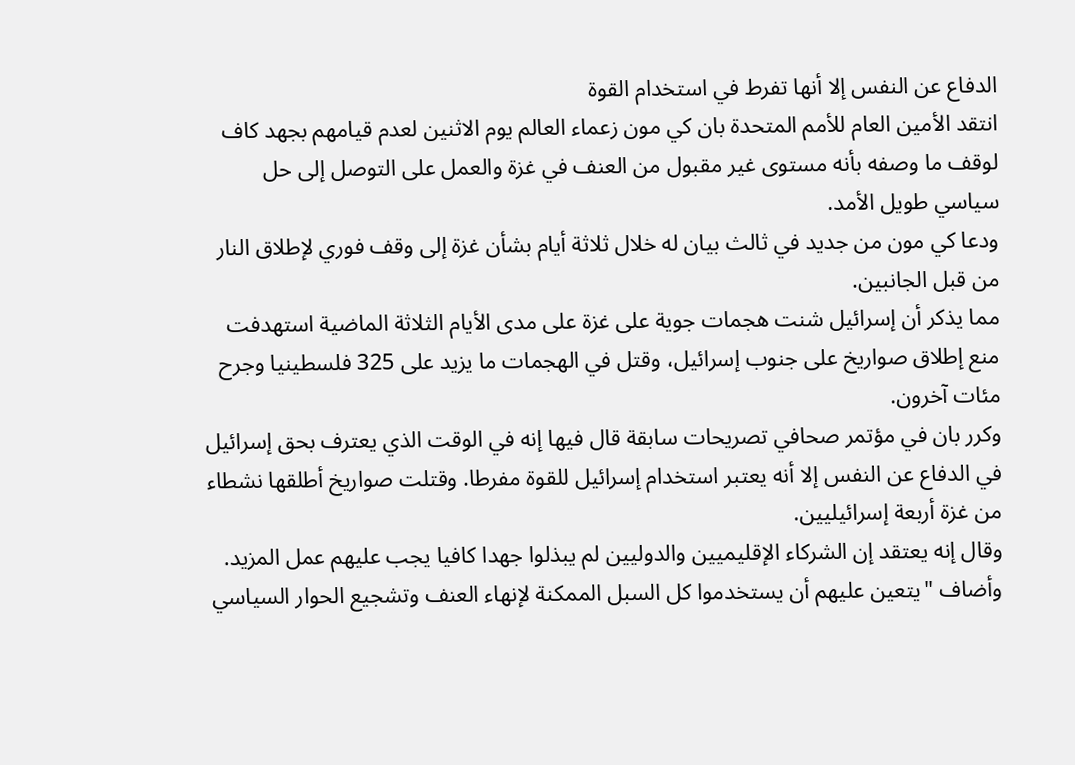الدفاع عن النفس إلا أنها تفرط في استخدام القوة
انتقد الأمين العام للأمم المتحدة بان كي مون زعماء العالم يوم الاثنين لعدم قيامهم بجهد كاف لوقف ما وصفه بأنه مستوى غير مقبول من العنف في غزة والعمل على التوصل إلى حل سياسي طويل الأمد.
ودعا كي مون من جديد في ثالث بيان له خلال ثلاثة أيام بشأن غزة إلى وقف فوري لإطلاق النار من قبل الجانبين.
مما يذكر أن إسرائيل شنت هجمات جوية على غزة على مدى الأيام الثلاثة الماضية استهدفت منع إطلاق صواريخ على جنوب إسرائيل، وقتل في الهجمات ما يزيد على 325 فلسطينيا وجرح مئات آخرون.
وكرر بان في مؤتمر صحافي تصريحات سابقة قال فيها إنه في الوقت الذي يعترف بحق إسرائيل في الدفاع عن النفس إلا أنه يعتبر استخدام إسرائيل للقوة مفرطا. وقتلت صواريخ أطلقها نشطاء من غزة أربعة إسرائيليين.
وقال إنه يعتقد إن الشركاء الإقليميين والدوليين لم يبذلوا جهدا كافيا يجب عليهم عمل المزيد.
وأضاف "يتعين عليهم أن يستخدموا كل السبل الممكنة لإنهاء العنف وتشجيع الحوار السياسي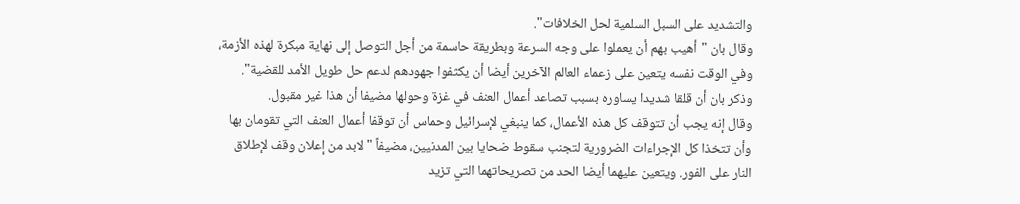والتشديد على السبل السلمية لحل الخلافات".
وقال بان "أهيب بهم أن يعملوا على وجه السرعة وبطريقة حاسمة من أجل التوصل إلى نهاية مبكرة لهذه الأزمة، وفي الوقت نفسه يتعين على زعماء العالم الآخرين أيضا أن يكثفوا جهودهم لدعم حل طويل الأمد للقضية".
وذكر بان أن قلقا شديدا يساوره بسبب تصاعد أعمال العنف في غزة وحولها مضيفا أن هذا غير مقبول.
وقال إنه يجب أن تتوقف كل هذه الأعمال، كما ينبغي لإسرائيل وحماس أن توقفا أعمال العنف التي تقومان بها وأن تتخذا كل الإجراءات الضرورية لتجنب سقوط ضحايا بين المدنيين، مضيفاً "لابد من إعلان وقف لإطلاق النار على الفور. ويتعين عليهما أيضا الحد من تصريحاتهما التي تزيد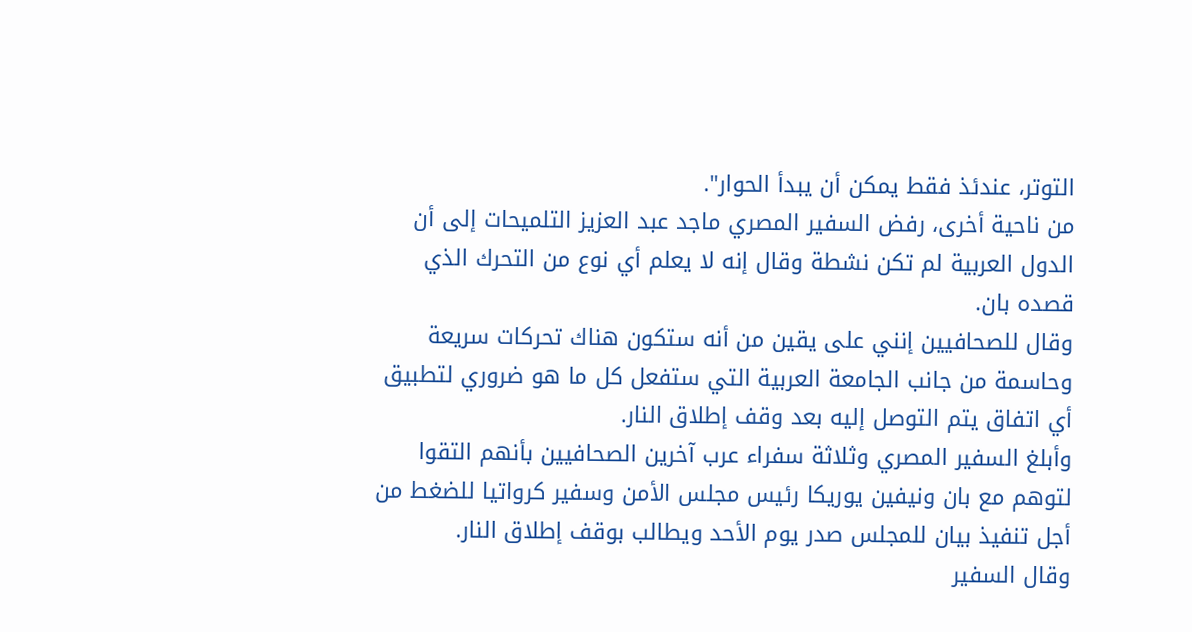التوتر، عندئذ فقط يمكن أن يبدأ الحوار".
من ناحية أخرى، رفض السفير المصري ماجد عبد العزيز التلميحات إلى أن الدول العربية لم تكن نشطة وقال إنه لا يعلم أي نوع من التحرك الذي قصده بان.
وقال للصحافيين إنني على يقين من أنه ستكون هناك تحركات سريعة وحاسمة من جانب الجامعة العربية التي ستفعل كل ما هو ضروري لتطبيق أي اتفاق يتم التوصل إليه بعد وقف إطلاق النار.
وأبلغ السفير المصري وثلاثة سفراء عرب آخرين الصحافيين بأنهم التقوا لتوهم مع بان ونيفين يوريكا رئيس مجلس الأمن وسفير كرواتيا للضغط من أجل تنفيذ بيان للمجلس صدر يوم الأحد ويطالب بوقف إطلاق النار.
وقال السفير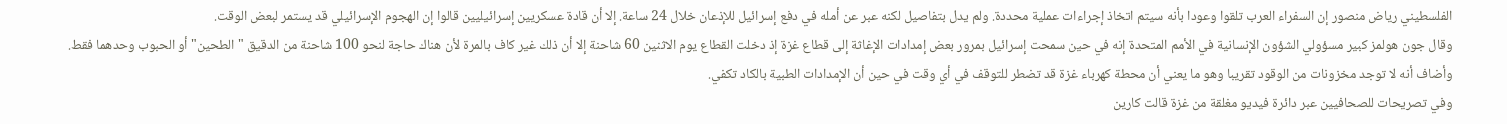الفلسطيني رياض منصور إن السفراء العرب تلقوا وعودا بأنه سيتم اتخاذ إجراءات عملية محددة. ولم يدل بتفاصيل لكنه عبر عن أمله في دفع إسرائيل للإذعان خلال 24 ساعة. إلا أن قادة عسكريين إسرائيليين قالوا إن الهجوم الإسرائيلي قد يستمر لبعض الوقت.
وقال جون هولمز كبير مسؤولي الشؤون الإنسانية في الأمم المتحدة إنه في حين سمحت إسرائيل بمرور بعض إمدادات الإغاثة إلى قطاع غزة إذ دخلت القطاع يوم الاثنين 60 شاحنة إلا أن ذلك غير كاف بالمرة لأن هناك حاجة لنحو 100 شاحنة من الدقيق "الطحين" أو الحبوب وحدهما فقط.
وأضاف أنه لا توجد مخزونات من الوقود تقريبا وهو ما يعني أن محطة كهرباء غزة قد تضطر للتوقف في أي وقت في حين أن الإمدادات الطبية بالكاد تكفي.
وفي تصريحات للصحافيين عبر دائرة فيديو مغلقة من غزة قالت كارين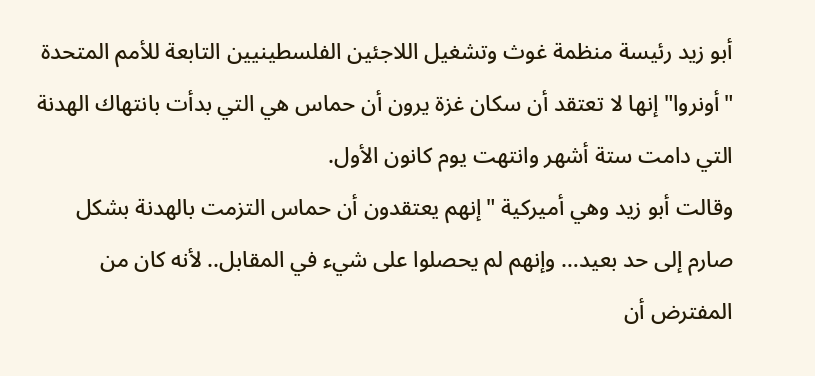أبو زيد رئيسة منظمة غوث وتشغيل اللاجئين الفلسطينيين التابعة للأمم المتحدة "أونروا" إنها لا تعتقد أن سكان غزة يرون أن حماس هي التي بدأت بانتهاك الهدنة التي دامت ستة أشهر وانتهت يوم كانون الأول.
وقالت أبو زيد وهي أميركية "إنهم يعتقدون أن حماس التزمت بالهدنة بشكل صارم إلى حد بعيد… وإنهم لم يحصلوا على شيء في المقابل.. لأنه كان من المفترض أن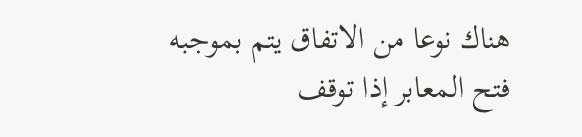هناك نوعا من الاتفاق يتم بموجبه فتح المعابر إذا توقف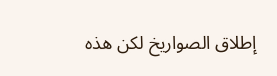إطلاق الصواريخ لكن هذه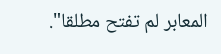المعابر لم تفتح مطلقا".